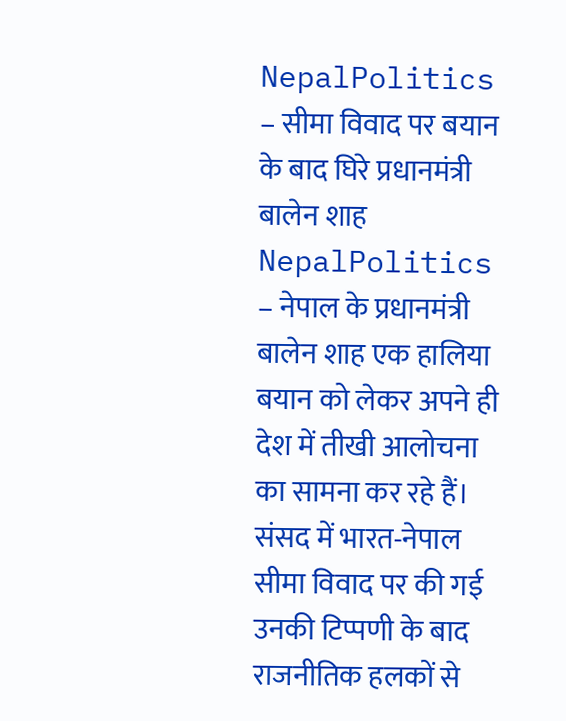NepalPolitics – सीमा विवाद पर बयान के बाद घिरे प्रधानमंत्री बालेन शाह
NepalPolitics – नेपाल के प्रधानमंत्री बालेन शाह एक हालिया बयान को लेकर अपने ही देश में तीखी आलोचना का सामना कर रहे हैं। संसद में भारत-नेपाल सीमा विवाद पर की गई उनकी टिप्पणी के बाद राजनीतिक हलकों से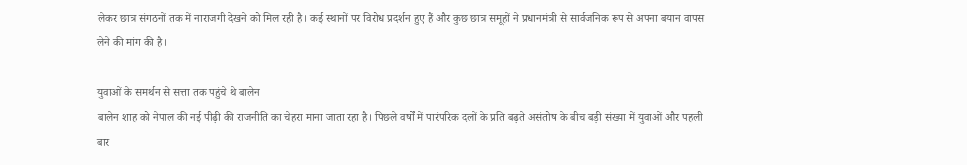लेकर छात्र संगठनों तक में नाराजगी देखने को मिल रही है। कई स्थानों पर विरोध प्रदर्शन हुए हैं और कुछ छात्र समूहों ने प्रधानमंत्री से सार्वजनिक रूप से अपना बयान वापस लेने की मांग की है।

युवाओं के समर्थन से सत्ता तक पहुंचे थे बालेन
बालेन शाह को नेपाल की नई पीढ़ी की राजनीति का चेहरा माना जाता रहा है। पिछले वर्षों में पारंपरिक दलों के प्रति बढ़ते असंतोष के बीच बड़ी संख्या में युवाओं और पहली बार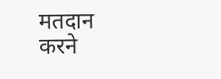मतदान करने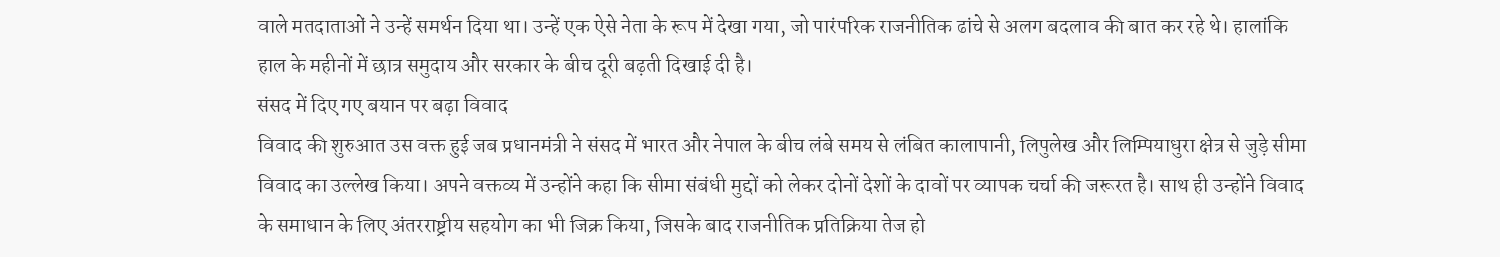वाले मतदाताओं ने उन्हें समर्थन दिया था। उन्हें एक ऐसे नेता के रूप में देखा गया, जो पारंपरिक राजनीतिक ढांचे से अलग बदलाव की बात कर रहे थे। हालांकि हाल के महीनों में छात्र समुदाय और सरकार के बीच दूरी बढ़ती दिखाई दी है।
संसद में दिए गए बयान पर बढ़ा विवाद
विवाद की शुरुआत उस वक्त हुई जब प्रधानमंत्री ने संसद में भारत और नेपाल के बीच लंबे समय से लंबित कालापानी, लिपुलेख और लिम्पियाधुरा क्षेत्र से जुड़े सीमा विवाद का उल्लेख किया। अपने वक्तव्य में उन्होंने कहा कि सीमा संबंधी मुद्दों को लेकर दोनों देशों के दावों पर व्यापक चर्चा की जरूरत है। साथ ही उन्होंने विवाद के समाधान के लिए अंतरराष्ट्रीय सहयोग का भी जिक्र किया, जिसके बाद राजनीतिक प्रतिक्रिया तेज हो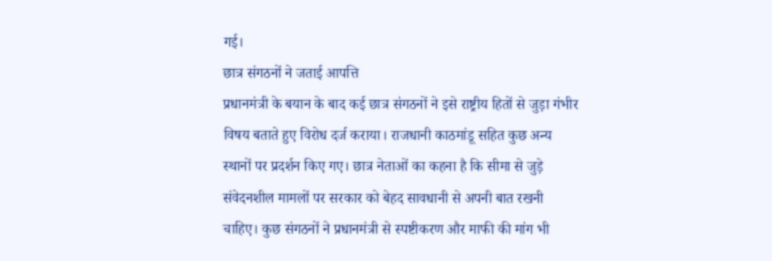गई।
छात्र संगठनों ने जताई आपत्ति
प्रधानमंत्री के बयान के बाद कई छात्र संगठनों ने इसे राष्ट्रीय हितों से जुड़ा गंभीर विषय बताते हुए विरोध दर्ज कराया। राजधानी काठमांडू सहित कुछ अन्य स्थानों पर प्रदर्शन किए गए। छात्र नेताओं का कहना है कि सीमा से जुड़े संवेदनशील मामलों पर सरकार को बेहद सावधानी से अपनी बात रखनी चाहिए। कुछ संगठनों ने प्रधानमंत्री से स्पष्टीकरण और माफी की मांग भी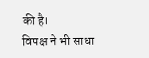की है।
विपक्ष ने भी साधा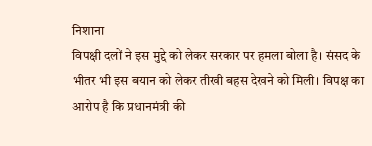निशाना
विपक्षी दलों ने इस मुद्दे को लेकर सरकार पर हमला बोला है। संसद के भीतर भी इस बयान को लेकर तीखी बहस देखने को मिली। विपक्ष का आरोप है कि प्रधानमंत्री की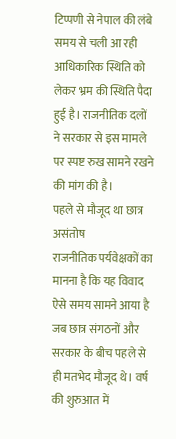टिप्पणी से नेपाल की लंबे समय से चली आ रही आधिकारिक स्थिति को लेकर भ्रम की स्थिति पैदा हुई है। राजनीतिक दलों ने सरकार से इस मामले पर स्पष्ट रुख सामने रखने की मांग की है।
पहले से मौजूद था छात्र असंतोष
राजनीतिक पर्यवेक्षकों का मानना है कि यह विवाद ऐसे समय सामने आया है जब छात्र संगठनों और सरकार के बीच पहले से ही मतभेद मौजूद थे। वर्ष की शुरुआत में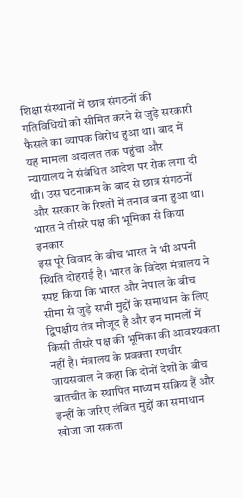शिक्षा संस्थानों में छात्र संगठनों की गतिविधियों को सीमित करने से जुड़े सरकारी फैसले का व्यापक विरोध हुआ था। बाद में यह मामला अदालत तक पहुंचा और न्यायालय ने संबंधित आदेश पर रोक लगा दी थी। उस घटनाक्रम के बाद से छात्र संगठनों और सरकार के रिश्तों में तनाव बना हुआ था।
भारत ने तीसरे पक्ष की भूमिका से किया इनकार
इस पूरे विवाद के बीच भारत ने भी अपनी स्थिति दोहराई है। भारत के विदेश मंत्रालय ने स्पष्ट किया कि भारत और नेपाल के बीच सीमा से जुड़े सभी मुद्दों के समाधान के लिए द्विपक्षीय तंत्र मौजूद है और इन मामलों में किसी तीसरे पक्ष की भूमिका की आवश्यकता नहीं है। मंत्रालय के प्रवक्ता रणधीर जायसवाल ने कहा कि दोनों देशों के बीच बातचीत के स्थापित माध्यम सक्रिय हैं और इन्हीं के जरिए लंबित मुद्दों का समाधान खोजा जा सकता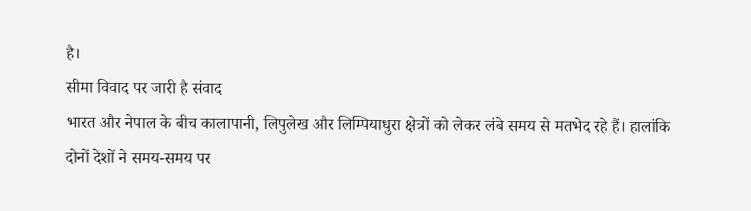है।
सीमा विवाद पर जारी है संवाद
भारत और नेपाल के बीच कालापानी, लिपुलेख और लिम्पियाधुरा क्षेत्रों को लेकर लंबे समय से मतभेद रहे हैं। हालांकि दोनों देशों ने समय-समय पर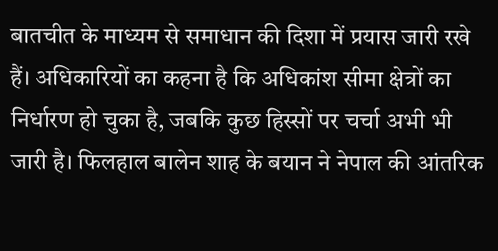बातचीत के माध्यम से समाधान की दिशा में प्रयास जारी रखे हैं। अधिकारियों का कहना है कि अधिकांश सीमा क्षेत्रों का निर्धारण हो चुका है, जबकि कुछ हिस्सों पर चर्चा अभी भी जारी है। फिलहाल बालेन शाह के बयान ने नेपाल की आंतरिक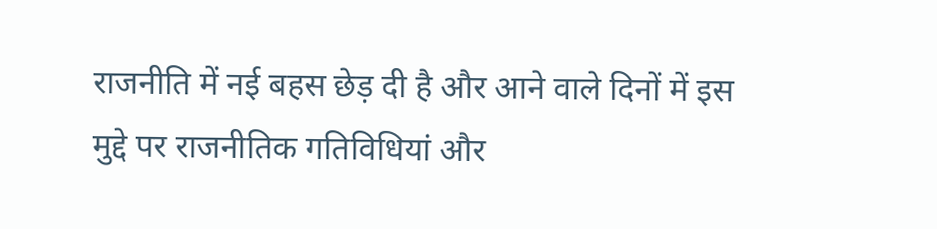राजनीति में नई बहस छेड़ दी है और आने वाले दिनों में इस मुद्दे पर राजनीतिक गतिविधियां और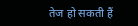तेज हो सकती हैं